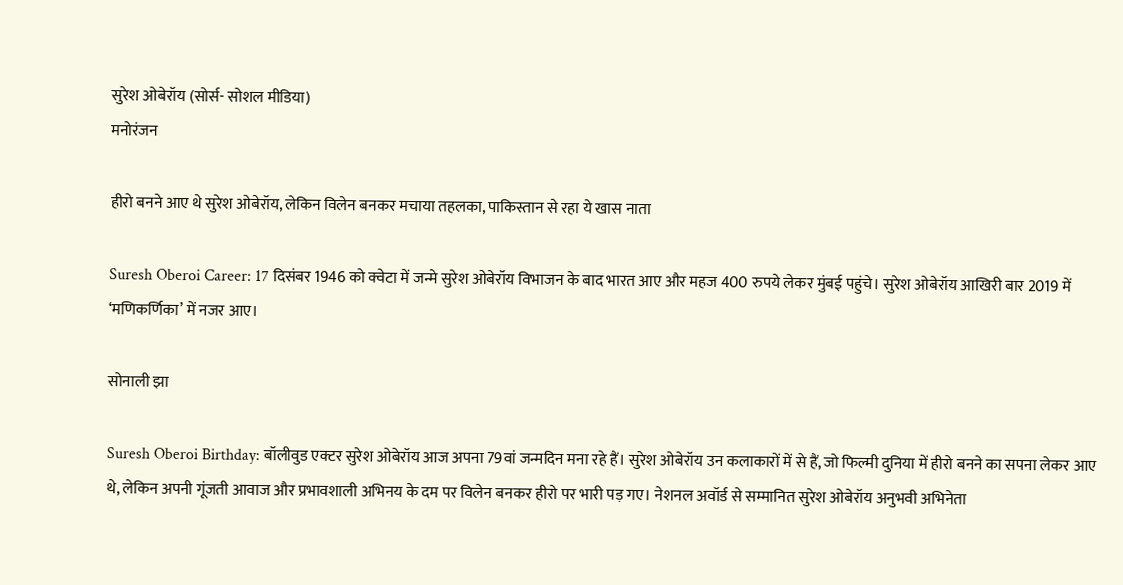सुरेश ओबेरॉय (सोर्स- सोशल मीडिया)
मनोरंजन

हीरो बनने आए थे सुरेश ओबेरॉय, लेकिन विलेन बनकर मचाया तहलका, पाकिस्तान से रहा ये खास नाता

Suresh Oberoi Career: 17 दिसंबर 1946 को क्वेटा में जन्मे सुरेश ओबेरॉय विभाजन के बाद भारत आए और महज 400 रुपये लेकर मुंबई पहुंचे। सुरेश ओबेरॉय आखिरी बार 2019 में ‘मणिकर्णिका’ में नजर आए।

सोनाली झा

Suresh Oberoi Birthday: बॉलीवुड एक्टर सुरेश ओबेरॉय आज अपना 79वां जन्मदिन मना रहे हैं। सुरेश ओबेरॉय उन कलाकारों में से हैं, जो फिल्मी दुनिया में हीरो बनने का सपना लेकर आए थे, लेकिन अपनी गूंजती आवाज और प्रभावशाली अभिनय के दम पर विलेन बनकर हीरो पर भारी पड़ गए। नेशनल अवॉर्ड से सम्मानित सुरेश ओबेरॉय अनुभवी अभिनेता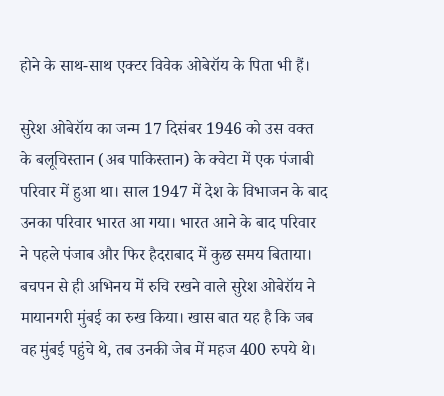होने के साथ-साथ एक्टर विवेक ओबेरॉय के पिता भी हैं।

सुरेश ओबेरॉय का जन्म 17 दिसंबर 1946 को उस वक्त के बलूचिस्तान (अब पाकिस्तान) के क्वेटा में एक पंजाबी परिवार में हुआ था। साल 1947 में देश के विभाजन के बाद उनका परिवार भारत आ गया। भारत आने के बाद परिवार ने पहले पंजाब और फिर हैदराबाद में कुछ समय बिताया। बचपन से ही अभिनय में रुचि रखने वाले सुरेश ओबेरॉय ने मायानगरी मुंबई का रुख किया। खास बात यह है कि जब वह मुंबई पहुंचे थे, तब उनकी जेब में महज 400 रुपये थे।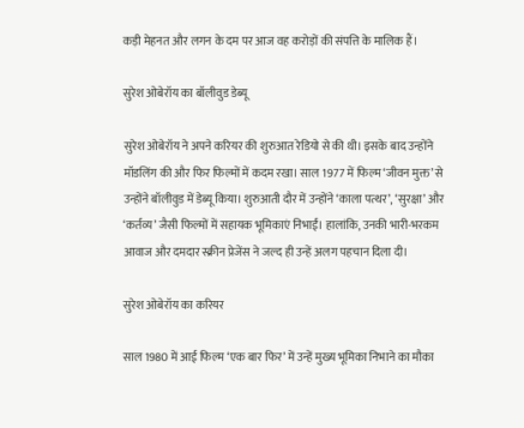कड़ी मेहनत और लगन के दम पर आज वह करोड़ों की संपत्ति के मालिक हैं।

सुरेश ओबेरॉय का बॉलीवुड डेब्यू

सुरेश ओबेरॉय ने अपने करियर की शुरुआत रेडियो से की थी। इसके बाद उन्होंने मॉडलिंग की और फिर फिल्मों में कदम रखा। साल 1977 में फिल्म ‘जीवन मुक्त’ से उन्होंने बॉलीवुड में डेब्यू किया। शुरुआती दौर में उन्होंने ‘काला पत्थर’, ‘सुरक्षा’ और ‘कर्तव्य’ जैसी फिल्मों में सहायक भूमिकाएं निभाईं। हालांकि, उनकी भारी-भरकम आवाज और दमदार स्क्रीन प्रेजेंस ने जल्द ही उन्हें अलग पहचान दिला दी।

सुरेश ओबेरॉय का करियर

साल 1980 में आई फिल्म ‘एक बार फिर’ में उन्हें मुख्य भूमिका निभाने का मौका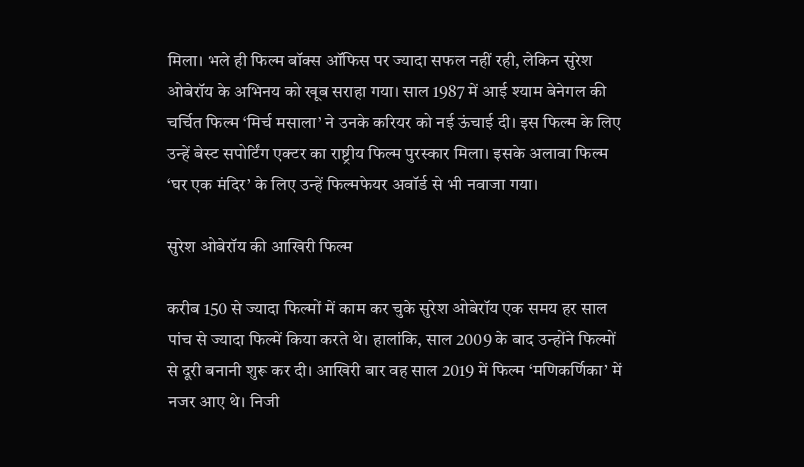मिला। भले ही फिल्म बॉक्स ऑफिस पर ज्यादा सफल नहीं रही, लेकिन सुरेश ओबेरॉय के अभिनय को खूब सराहा गया। साल 1987 में आई श्याम बेनेगल की चर्चित फिल्म ‘मिर्च मसाला’ ने उनके करियर को नई ऊंचाई दी। इस फिल्म के लिए उन्हें बेस्ट सपोर्टिंग एक्टर का राष्ट्रीय फिल्म पुरस्कार मिला। इसके अलावा फिल्म ‘घर एक मंदिर’ के लिए उन्हें फिल्मफेयर अवॉर्ड से भी नवाजा गया।

सुरेश ओबेरॉय की आखिरी फिल्म

करीब 150 से ज्यादा फिल्मों में काम कर चुके सुरेश ओबेरॉय एक समय हर साल पांच से ज्यादा फिल्में किया करते थे। हालांकि, साल 2009 के बाद उन्होंने फिल्मों से दूरी बनानी शुरू कर दी। आखिरी बार वह साल 2019 में फिल्म ‘मणिकर्णिका’ में नजर आए थे। निजी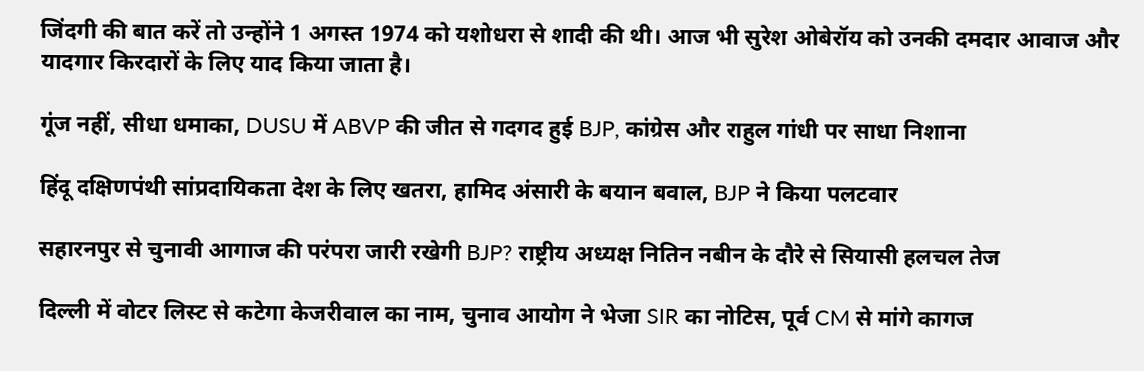जिंदगी की बात करें तो उन्होंने 1 अगस्त 1974 को यशोधरा से शादी की थी। आज भी सुरेश ओबेरॉय को उनकी दमदार आवाज और यादगार किरदारों के लिए याद किया जाता है।

गूंज नहीं, सीधा धमाका, DUSU में ABVP की जीत से गदगद हुई BJP, कांग्रेस और राहुल गांधी पर साधा निशाना

हिंदू दक्षिणपंथी सांप्रदायिकता देश के लिए खतरा, हामिद अंसारी के बयान बवाल, BJP ने किया पलटवार

सहारनपुर से चुनावी आगाज की परंपरा जारी रखेगी BJP? राष्ट्रीय अध्यक्ष नितिन नबीन के दौरे से सियासी हलचल तेज

दिल्ली में वोटर लिस्ट से कटेगा केजरीवाल का नाम, चुनाव आयोग ने भेजा SIR का नोटिस, पूर्व CM से मांगे कागज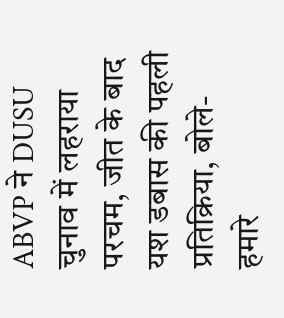ABVP ने DUSU चुनाव में लहराया परचम, जीत के बाद यश डबास की पहली प्रतिक्रिया, बोले- हमारे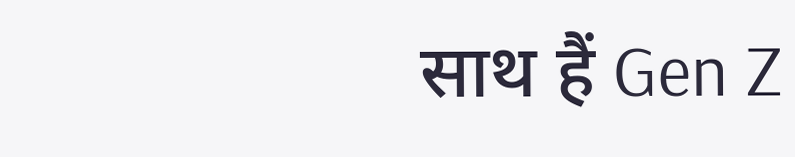साथ हैं Gen Z